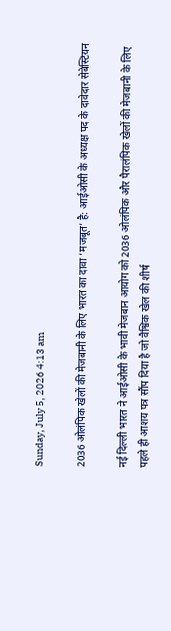Sunday, July 5, 2026 4:13 am

2036 ओलंपिक खेलों की मेजबानी के लिए भारत का दावा ‘मजबूत’ है: आईओसी के अध्यक्ष पद के दावेदार सेबेस्टियन

नई दिल्ली भारत ने आईओसी के भावी मेजबान आयोग को 2036 ओलंपिक और पैरालंपिक खेलों की मेजबानी के लिए पहले ही आशय पत्र सौंप दिया है जो वैश्विक खेल की शीर्ष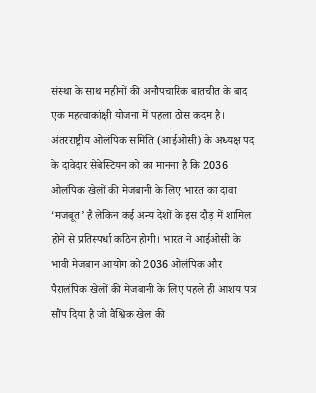संस्था के साथ महीनों की अनौपचारिक बातचीत के बाद एक महत्वाकांक्षी योजना में पहला ठोस कदम है। अंतरराष्ट्रीय ओलंपिक समिति (आईओसी) के अध्यक्ष पद के दावेदार सेबेस्टियन को का मानना है कि 2036 ओलंपिक खेलों की मेजबानी के लिए भारत का दावा ‘मजबूत’ है लेकिन कई अन्य देशों के इस दौड़ में शामिल होने से प्रतिस्पर्धा कठिन होगी। भारत ने आईओसी के भावी मेजबान आयोग को 2036 ओलंपिक और पैरालंपिक खेलों की मेजबानी के लिए पहले ही आशय पत्र सौंप दिया है जो वैश्विक खेल की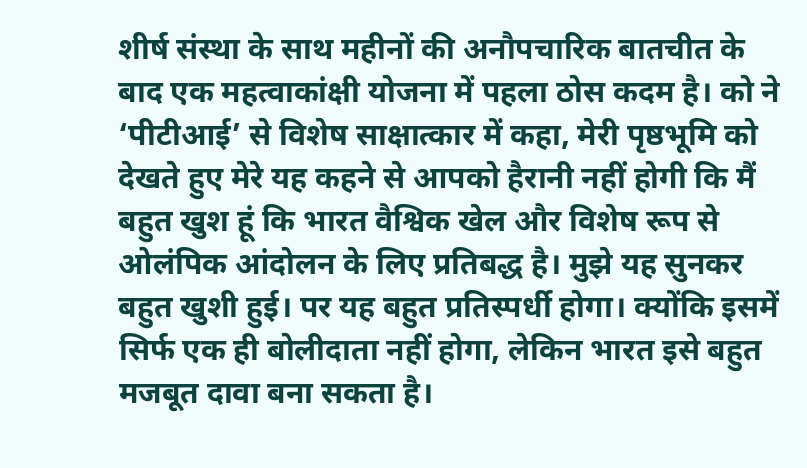शीर्ष संस्था के साथ महीनों की अनौपचारिक बातचीत के बाद एक महत्वाकांक्षी योजना में पहला ठोस कदम है। को ने ‘पीटीआई’ से विशेष साक्षात्कार में कहा, मेरी पृष्ठभूमि को देखते हुए मेरे यह कहने से आपको हैरानी नहीं होगी कि मैं बहुत खुश हूं कि भारत वैश्विक खेल और विशेष रूप से ओलंपिक आंदोलन के लिए प्रतिबद्ध है। मुझे यह सुनकर बहुत खुशी हुई। पर यह बहुत प्रतिस्पर्धी होगा। क्योंकि इसमें सिर्फ एक ही बोलीदाता नहीं होगा, लेकिन भारत इसे बहुत मजबूत दावा बना सकता है।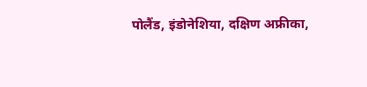पोलैंड, इंडोनेशिया, दक्षिण अफ्रीका,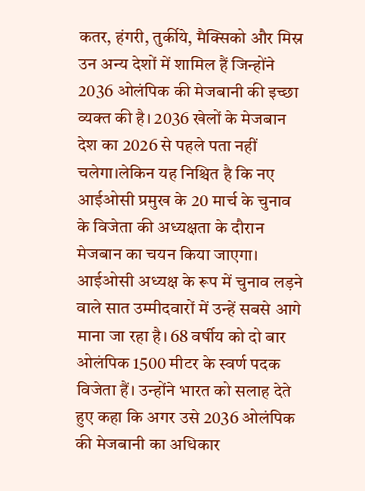कतर, हंगरी, तुर्कीये, मैक्सिको और मिस्र उन अन्य देशों में शामिल हैं जिन्होंने 2036 ओलंपिक की मेजबानी की इच्छा व्यक्त की है। 2036 खेलों के मेजबान देश का 2026 से पहले पता नहीं चलेगा।लेकिन यह निश्चित है कि नए आईओसी प्रमुख के 20 मार्च के चुनाव के विजेता की अध्यक्षता के दौरान मेजबान का चयन किया जाएगा। आईओसी अध्यक्ष के रूप में चुनाव लड़ने वाले सात उम्मीदवारों में उन्हें सबसे आगे माना जा रहा है। 68 वर्षीय को दो बार ओलंपिक 1500 मीटर के स्वर्ण पदक विजेता हैं। उन्होंने भारत को सलाह देते हुए कहा कि अगर उसे 2036 ओलंपिक की मेजबानी का अधिकार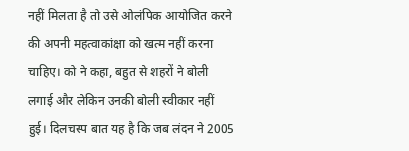नहीं मिलता है तो उसे ओलंपिक आयोजित करने की अपनी महत्वाकांक्षा को खत्म नहीं करना चाहिए। को ने कहा, बहुत से शहरों ने बोली लगाई और लेकिन उनकी बोली स्वीकार नहीं हुई। दिलचस्प बात यह है कि जब लंदन ने 2005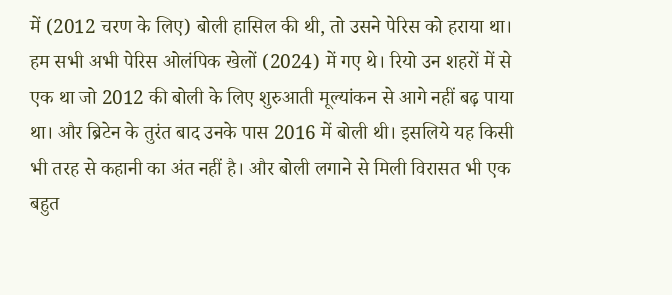में (2012 चरण के लिए) बोली हासिल की थी, तो उसने पेरिस को हराया था। हम सभी अभी पेरिस ओलंपिक खेलों (2024) में गए थे। रियो उन शहरों में से एक था जो 2012 की बोली के लिए शुरुआती मूल्यांकन से आगे नहीं बढ़ पाया था। और ब्रिटेन के तुरंत बाद उनके पास 2016 में बोली थी। इसलिये यह किसी भी तरह से कहानी का अंत नहीं है। और बोली लगाने से मिली विरासत भी एक बहुत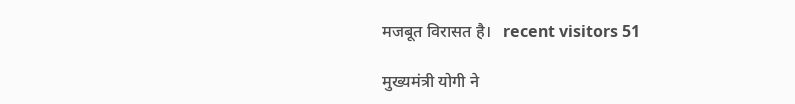मजबूत विरासत है।   recent visitors 51

मुख्यमंत्री योगी ने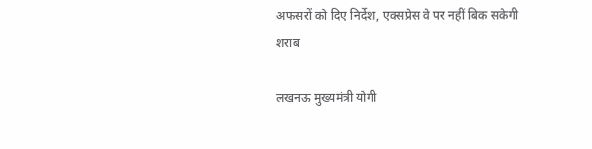अफसरों को दिए निर्देश, एक्सप्रेस वे पर नहीं बिक सकेगी शराब

लखनऊ मुख्यमंत्री योगी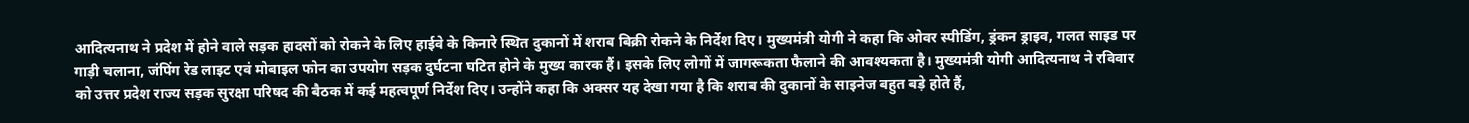आदित्यनाथ ने प्रदेश में होने वाले सड़क हादसों को रोकने के लिए हाईवे के किनारे स्थित दुकानों में शराब बिक्री रोकने के निर्देश दिए। मुख्यमंत्री योगी ने कहा कि ओवर स्पीडिंग, ड्रंकन ड्राइव, गलत साइड पर गाड़ी चलाना, जंपिंग रेड लाइट एवं मोबाइल फोन का उपयोग सड़क दुर्घटना घटित होने के मुख्य कारक हैं। इसके लिए लोगों में जागरूकता फैलाने की आवश्यकता है। मुख्यमंत्री योगी आदित्यनाथ ने रविवार को उत्तर प्रदेश राज्य सड़क सुरक्षा परिषद की बैठक में कई महत्वपूर्ण निर्देश दिए। उन्होंने कहा कि अक्सर यह देखा गया है कि शराब की दुकानों के साइनेज बहुत बड़े होते हैं,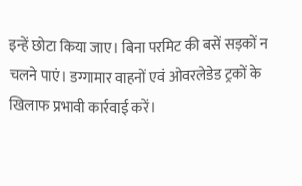इन्हें छोटा किया जाए। बिना परमिट की बसें सड़कों न चलने पाएं। डग्गामार वाहनों एवं ओवरलेडेड ट्रकों के खिलाफ प्रभावी कार्रवाई करें।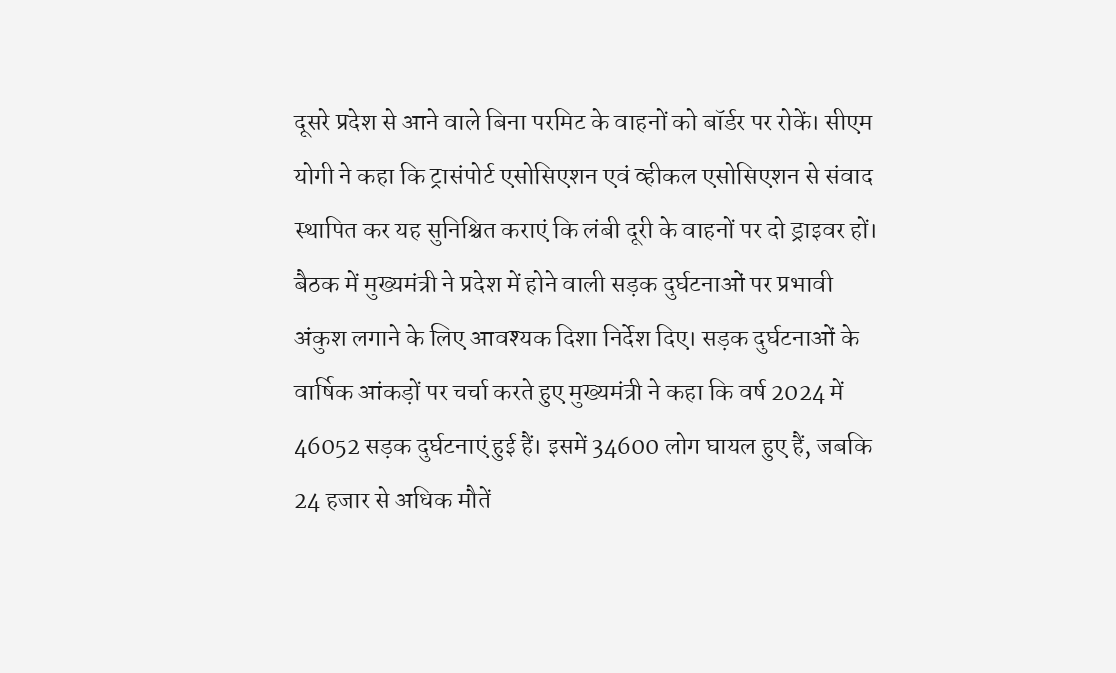दूसरे प्रदेश से आने वाले बिना परमिट के वाहनों को बॉर्डर पर रोकें। सीएम योगी ने कहा कि ट्रासंपोर्ट एसोसिएशन एवं व्हीकल एसोसिएशन से संवाद स्थापित कर यह सुनिश्चित कराएं कि लंबी दूरी के वाहनों पर दो ड्राइवर हों। बैठक में मुख्यमंत्री ने प्रदेश में होने वाली सड़क दुर्घटनाओं पर प्रभावी अंकुश लगाने के लिए आवश्यक दिशा निर्देश दिए। सड़क दुर्घटनाओं के वार्षिक आंकड़ों पर चर्चा करते हुए मुख्यमंत्री ने कहा कि वर्ष 2024 में 46052 सड़क दुर्घटनाएं हुई हैं। इसमें 34600 लोग घायल हुए हैं, जबकि 24 हजार से अधिक मौतें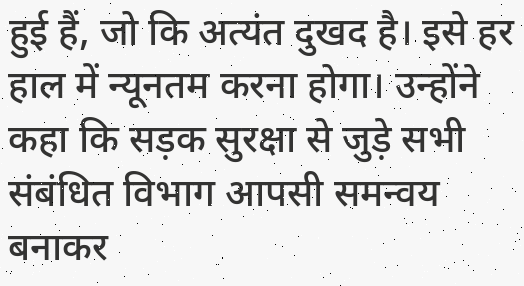हुई हैं, जो कि अत्यंत दुखद है। इसे हर हाल में न्यूनतम करना होगा। उन्होंने कहा कि सड़क सुरक्षा से जुड़े सभी संबंधित विभाग आपसी समन्वय बनाकर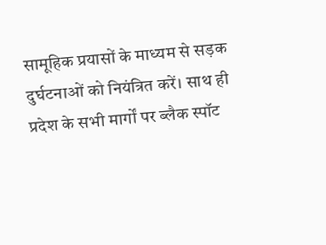सामूहिक प्रयासों के माध्यम से सड़क दुर्घटनाओं को नियंत्रित करें। साथ ही प्रदेश के सभी मार्गों पर ब्लैक स्पॉट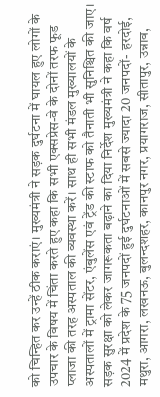को चिन्हित कर उन्हें ठीक कराएं। मुख्यमंत्री ने सड़क दुर्घटना में घायल हुए लोगों के उपचार के विषय में चिंता करते हुए कहा कि सभी एक्सप्रेस-वे के दोनों तरफ फूड प्लाजा की तरह अस्पताल की व्यवस्था करें। साथ ही सभी मंडल मुख्यालयों के अस्पतालों में ट्रामा सेंटर, एंबुलेंस एवं ट्रेंड की स्टाफ को तैनाती भी सुनिश्चित की जाए। सड़क सुरक्षा को लेकर जागरूकता बढ़ाने का दिया निर्देश मुख्यमंत्री ने कहा कि वर्ष 2024 में प्रदेश के 75 जनपदों हुई दुर्घटनाओं में सबसे ज्यादा 20 जनपदों- हरदोई, मथुरा, आगरा, लखनऊ, बुलन्दशहर, कानपुर नगर, प्रयागराज, सीतापुर, उन्नाव,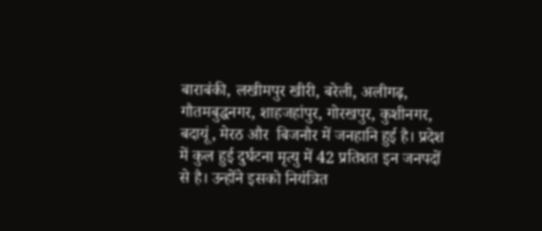बाराबंकी, लखीमपुर खीरी, बरेली, अलीगढ़, गौतमबुद्धनगर, शाहजहांपुर, गोरखपुर, कुशीनगर, बदायूं, मेरठ और  बिजनौर में जनहानि हुई है। प्रदेश में कुल हुई दुर्घटना मृत्यु में 42 प्रतिशत इन जनपदों से है। उन्होंने इसको नियंत्रित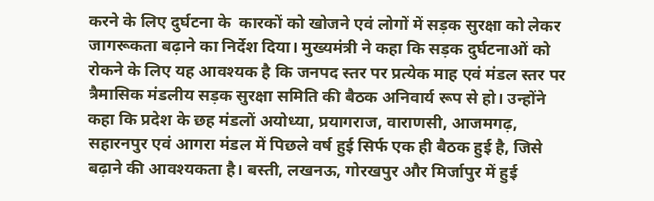करने के लिए दुर्घटना के  कारकों को खोजने एवं लोगों में सड़क सुरक्षा को लेकर जागरूकता बढ़ाने का निर्देश दिया। मुख्यमंत्री ने कहा कि सड़क दुर्घटनाओं को रोकने के लिए यह आवश्यक है कि जनपद स्तर पर प्रत्येक माह एवं मंडल स्तर पर त्रैमासिक मंडलीय सड़क सुरक्षा समिति की बैठक अनिवार्य रूप से हो। उन्होंने कहा कि प्रदेश के छह मंडलों अयोध्या, प्रयागराज, वाराणसी, आजमगढ़, सहारनपुर एवं आगरा मंडल में पिछले वर्ष हुई सिर्फ एक ही बैठक हुई है, जिसे बढ़ाने की आवश्यकता है। बस्ती, लखनऊ, गोरखपुर और मिर्जापुर में हुई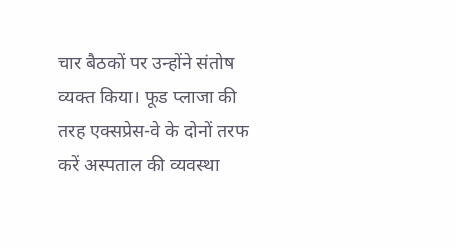चार बैठकों पर उन्होंने संतोष व्यक्त किया। फूड प्लाजा की तरह एक्सप्रेस-वे के दोनों तरफ करें अस्पताल की व्यवस्था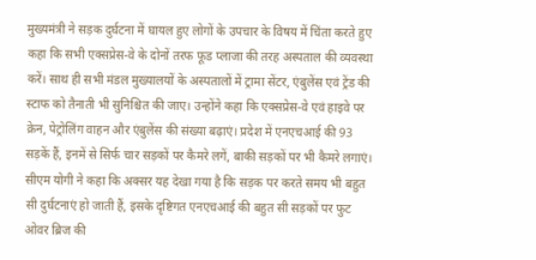मुख्यमंत्री ने सड़क दुर्घटना में घायल हुए लोगों के उपचार के विषय में चिंता करते हुए कहा कि सभी एक्सप्रेस-वे के दोनों तरफ फूड प्लाजा की तरह अस्पताल की व्यवस्था करें। साथ ही सभी मंडल मुख्यालयों के अस्पतालों में ट्रामा सेंटर, एंबुलेंस एवं ट्रेंड की स्टाफ को तैनाती भी सुनिश्चित की जाए। उन्होंने कहा कि एक्सप्रेस-वे एवं हाइवे पर क्रेन, पेट्रोलिंग वाहन और एंबुलेंस की संख्या बढ़ाएं। प्रदेश में एनएचआई की 93 सड़कें हैं, इनमें से सिर्फ चार सड़कों पर कैमरे लगें, बाकी सड़कों पर भी कैमरे लगाएं। सीएम योगी ने कहा कि अक्सर यह देखा गया है कि सड़क पर करते समय भी बहुत सी दुर्घटनाएं हो जाती हैं, इसके दृष्टिगत एनएचआई की बहुत सी सड़कों पर फुट ओवर ब्रिज की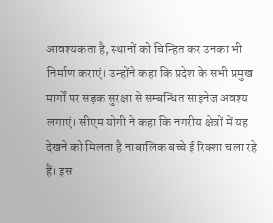आवश्यकता है, स्थानों को चिन्हित कर उनका भी निर्माण कराएं। उन्होंने कहा कि प्रदेश के सभी प्रमुख मार्गों पर सड़क सुरक्षा से सम्बन्धित साइनेज अवश्य लगाएं। सीएम योगी ने कहा कि नगरीय क्षेत्रों में यह देखने को मिलता है नाबालिक बच्चे ई रिक्शा चला रहे हैं। इस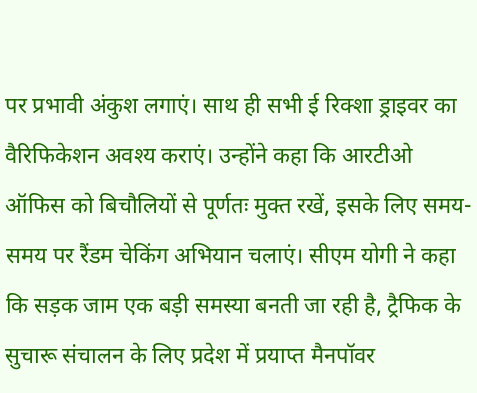पर प्रभावी अंकुश लगाएं। साथ ही सभी ई रिक्शा ड्राइवर का वैरिफिकेशन अवश्य कराएं। उन्होंने कहा कि आरटीओ ऑफिस को बिचौलियों से पूर्णतः मुक्त रखें, इसके लिए समय-समय पर रैंडम चेकिंग अभियान चलाएं। सीएम योगी ने कहा कि सड़क जाम एक बड़ी समस्या बनती जा रही है, ट्रैफिक के सुचारू संचालन के लिए प्रदेश में प्रयाप्त मैनपॉवर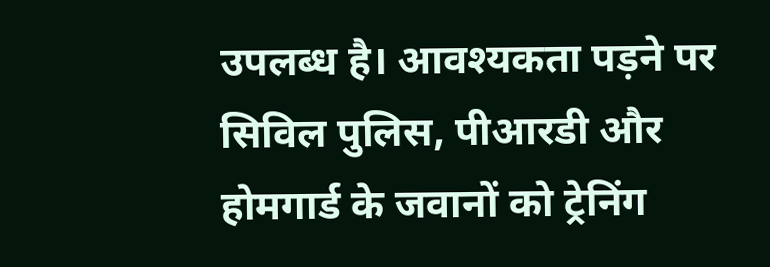उपलब्ध है। आवश्यकता पड़ने पर सिविल पुलिस, पीआरडी और होमगार्ड के जवानों को ट्रेनिंग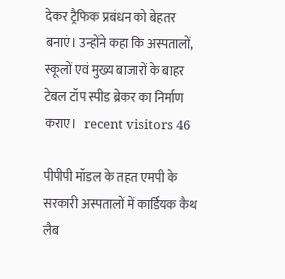देकर ट्रैफिक प्रबंधन को बेहतर बनाएं। उन्होंने कहा कि अस्पतालों, स्कूलों एवं मुख्य बाजारों के बाहर टेबल टॉप स्पीड ब्रेकर का निर्माण कराए।   recent visitors 46

पीपीपी मॉडल के तहत एमपी के सरकारी अस्पतालों में कार्डियक कैथ लैब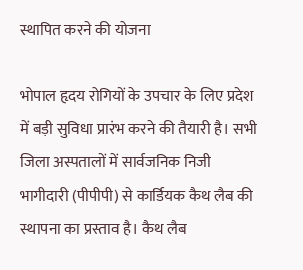स्थापित करने की योजना

भोपाल हृदय रोगियों के उपचार के लिए प्रदेश में बड़ी सुविधा प्रारंभ करने की तैयारी है। सभी जिला अस्पतालों में सार्वजनिक निजी भागीदारी (पीपीपी) से कार्डियक कैथ लैब की स्थापना का प्रस्ताव है। कैथ लैब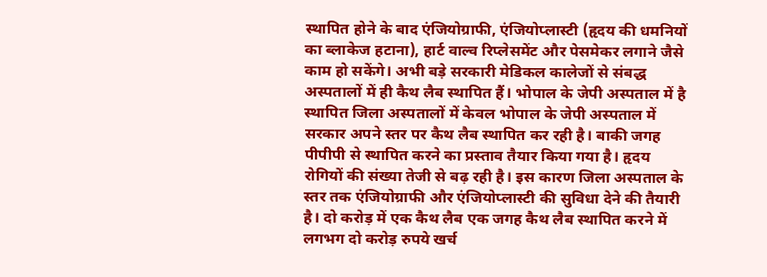स्थापित होने के बाद एंजियोग्राफी, एंजियोप्लास्टी (हृदय की धमनियों का ब्लाकेज हटाना), हार्ट वाल्व रिप्लेसमेंट और पेसमेकर लगाने जैसे काम हो सकेंगे। अभी बड़े सरकारी मेडिकल कालेजों से संबद्ध अस्पतालों में ही कैथ लैब स्थापित हैं। भोपाल के जेपी अस्पताल में है स्थापित जिला अस्पतालों में केवल भोपाल के जेपी अस्पताल में सरकार अपने स्तर पर कैथ लैब स्थापित कर रही है। बाकी जगह पीपीपी से स्थापित करने का प्रस्ताव तैयार किया गया है। हृदय रोगियों की संख्या तेजी से बढ़ रही है। इस कारण जिला अस्पताल के स्तर तक एंजियोग्राफी और एंजियोप्लास्टी की सुविधा देने की तैयारी है। दो करोड़ में एक कैथ लैब एक जगह कैथ लैब स्थापित करने में लगभग दो करोड़ रुपये खर्च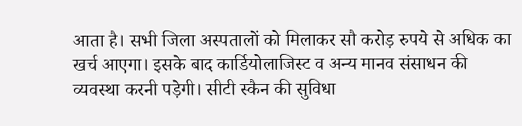आता है। सभी जिला अस्पतालों को मिलाकर सौ करोड़ रुपये से अधिक का खर्च आएगा। इसके बाद कार्डियोलाजिस्ट व अन्य मानव संसाधन की व्यवस्था करनी पड़ेगी। सीटी स्कैन की सुविधा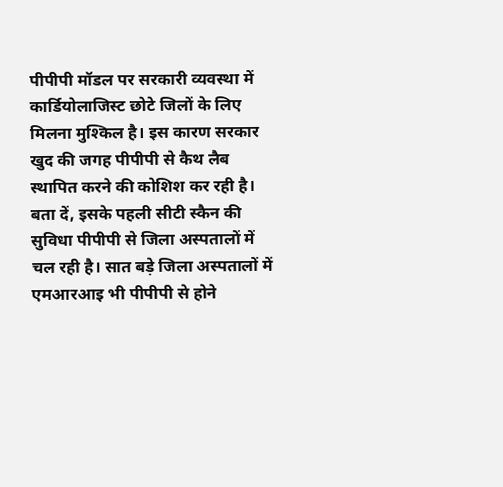पीपीपी मॉडल पर सरकारी व्यवस्था में कार्डियोलाजिस्ट छोटे जिलों के लिए मिलना मुश्किल है। इस कारण सरकार खुद की जगह पीपीपी से कैथ लैब स्थापित करने की कोशिश कर रही है। बता दें, इसके पहली सीटी स्कैन की सुविधा पीपीपी से जिला अस्पतालों में चल रही है। सात बड़े जिला अस्पतालों में एमआरआइ भी पीपीपी से होने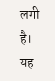लगी है। यह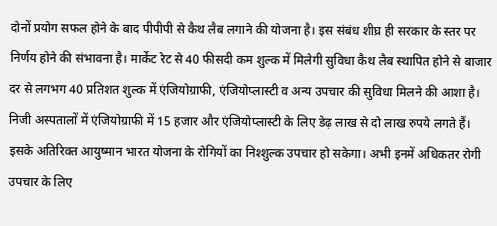दोनों प्रयोग सफल होने के बाद पीपीपी से कैथ लैब लगाने की योजना है। इस संबंध शीघ्र ही सरकार के स्तर पर निर्णय होने की संभावना है। मार्केट रेट से 40 फीसदी कम शुल्क में मिलेगी सुविधा कैथ लैब स्थापित होने से बाजार दर से लगभग 40 प्रतिशत शुल्क में एंजियोग्राफी, एंजियोप्लास्टी व अन्य उपचार की सुविधा मिलने की आशा है। निजी अस्पतालों में एंजियोग्राफी में 15 हजार और एंजियोप्लास्टी के लिए डेढ़ लाख से दो लाख रुपये लगते हैं। इसके अतिरिक्त आयुष्मान भारत योजना के रोगियों का निश्शुल्क उपचार हो सकेगा। अभी इनमें अधिकतर रोगी उपचार के लिए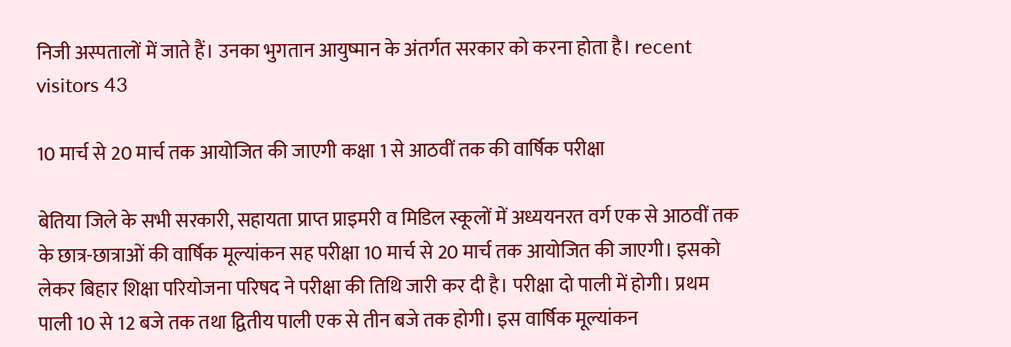निजी अस्पतालों में जाते हैं। उनका भुगतान आयुष्मान के अंतर्गत सरकार को करना होता है। recent visitors 43

10 मार्च से 20 मार्च तक आयोजित की जाएगी कक्षा 1 से आठवीं तक की वार्षिक परीक्षा

बेतिया जिले के सभी सरकारी, सहायता प्राप्त प्राइमरी व मिडिल स्कूलों में अध्ययनरत वर्ग एक से आठवीं तक के छात्र-छात्राओं की वार्षिक मूल्यांकन सह परीक्षा 10 मार्च से 20 मार्च तक आयोजित की जाएगी। इसको लेकर बिहार शिक्षा परियोजना परिषद ने परीक्षा की तिथि जारी कर दी है। परीक्षा दो पाली में होगी। प्रथम पाली 10 से 12 बजे तक तथा द्वितीय पाली एक से तीन बजे तक होगी। इस वार्षिक मूल्यांकन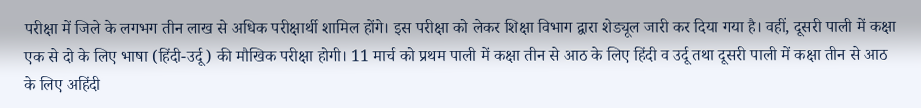परीक्षा में जिले के लगभग तीन लाख से अधिक परीक्षार्थी शामिल होंगे। इस परीक्षा को लेकर शिक्षा विभाग द्वारा शेड्यूल जारी कर दिया गया है। वहीं, दूसरी पाली में कक्षा एक से दो के लिए भाषा (हिंदी-उर्दू) की मौखिक परीक्षा होगी। 11 मार्च को प्रथम पाली में कक्षा तीन से आठ के लिए हिंदी व उर्दू तथा दूसरी पाली में कक्षा तीन से आठ के लिए अहिंदी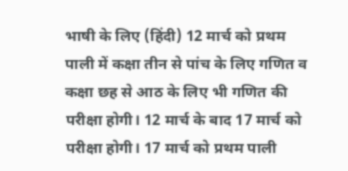भाषी के लिए (हिंदी) 12 मार्च को प्रथम पाली में कक्षा तीन से पांच के लिए गणित व कक्षा छह से आठ के लिए भी गणित की परीक्षा होगी। 12 मार्च के बाद 17 मार्च को परीक्षा होगी। 17 मार्च को प्रथम पाली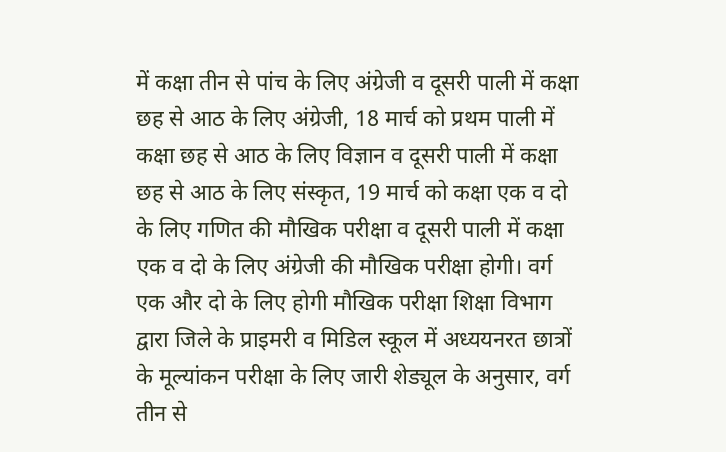में कक्षा तीन से पांच के लिए अंग्रेजी व दूसरी पाली में कक्षा छह से आठ के लिए अंग्रेजी, 18 मार्च को प्रथम पाली में कक्षा छह से आठ के लिए विज्ञान व दूसरी पाली में कक्षा छह से आठ के लिए संस्कृत, 19 मार्च को कक्षा एक व दो के लिए गणित की मौखिक परीक्षा व दूसरी पाली में कक्षा एक व दो के लिए अंग्रेजी की मौखिक परीक्षा होगी। वर्ग एक और दो के लिए होगी मौखिक परीक्षा शिक्षा विभाग द्वारा जिले के प्राइमरी व मिडिल स्कूल में अध्ययनरत छात्रों के मूल्यांकन परीक्षा के लिए जारी शेड्यूल के अनुसार, वर्ग तीन से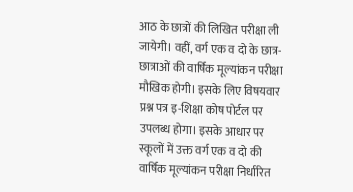आठ के छात्रों की लिखित परीक्षा ली जायेगी। वहीं, वर्ग एक व दो के छात्र-छात्राओं की वार्षिक मूल्यांकन परीक्षा मौखिक होगी। इसके लिए विषयवार प्रश्न पत्र इ-शिक्षा कोष पोर्टल पर उपलब्ध होगा। इसके आधार पर स्कूलों में उक्त वर्ग एक व दो की वार्षिक मूल्यांकन परीक्षा निर्धारित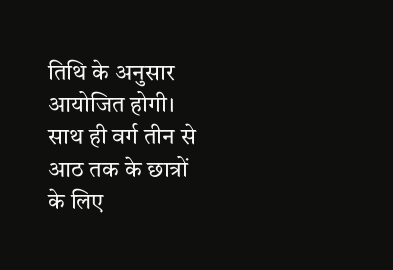तिथि के अनुसार आयोजित होगी। साथ ही वर्ग तीन से आठ तक के छात्रों के लिए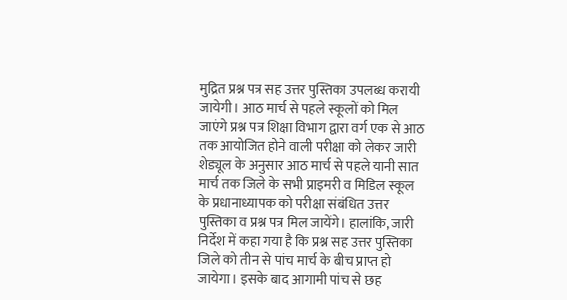मुद्रित प्रश्न पत्र सह उत्तर पुस्तिका उपलब्ध करायी जायेगी। आठ मार्च से पहले स्कूलों को मिल जाएंगे प्रश्न पत्र शिक्षा विभाग द्वारा वर्ग एक से आठ तक आयोजित होने वाली परीक्षा को लेकर जारी शेड्यूल के अनुसार आठ मार्च से पहले यानी सात मार्च तक जिले के सभी प्राइमरी व मिडिल स्कूल के प्रधानाध्यापक को परीक्षा संबंधित उत्तर पुस्तिका व प्रश्न पत्र मिल जायेंगे। हालांकि, जारी निर्देश में कहा गया है कि प्रश्न सह उत्तर पुस्तिका जिले को तीन से पांच मार्च के बीच प्राप्त हो जायेगा। इसके बाद आगामी पांच से छह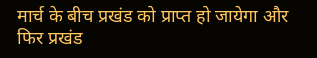मार्च के बीच प्रखंड को प्राप्त हो जायेगा और फिर प्रखंड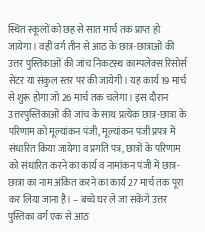स्थित स्कूलों को छह से सात मार्च तक प्राप्त हो जायेगा। वहीं वर्ग तीन से आठ के छात्र-छात्राओं की उत्तर पुस्तिकाओं की जांच निकटस्थ काम्पलेक्स रिसोर्स सेंटर या संकुल स्तर पर की जायेगी। यह कार्य 19 मार्च से शुरू होगा जो 26 मार्च तक चलेगा। इस दौरान उत्तरपुस्तिकाओं की जांच के साथ प्रत्येक छात्र-छात्रा के परिणाम को मूल्यांकन पंजी, मूल्यांकन पंजी प्रपत्र में संधारित किया जायेगा व प्रगति पत्र, छात्रों के परिणाम को संधारित करने का कार्य व नामांकन पंजी में छात्र-छात्रा का नाम अंकित करने का कार्य 27 मार्च तक पूरा कर लिया जाना है। – बच्चे घर ले जा सकेंगे उत्तर पुस्तिका वर्ग एक से आठ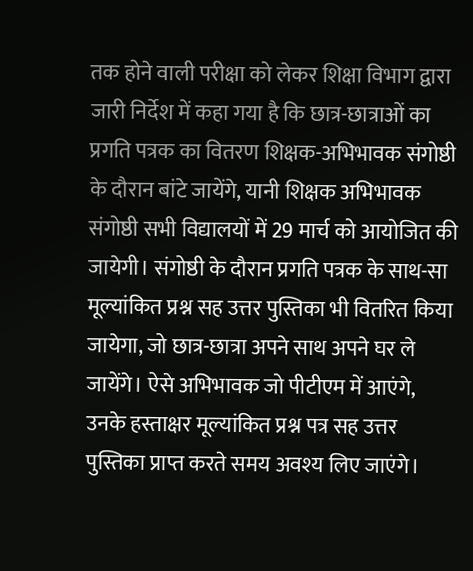तक होने वाली परीक्षा को लेकर शिक्षा विभाग द्वारा जारी निर्देश में कहा गया है कि छात्र-छात्राओं का प्रगति पत्रक का वितरण शिक्षक-अभिभावक संगोष्ठी के दौरान बांटे जायेंगे, यानी शिक्षक अभिभावक संगोष्ठी सभी विद्यालयों में 29 मार्च को आयोजित की जायेगी। संगोष्ठी के दौरान प्रगति पत्रक के साथ-सा मूल्यांकित प्रश्न सह उत्तर पुस्तिका भी वितरित किया जायेगा, जो छात्र-छात्रा अपने साथ अपने घर ले जायेंगे। ऐसे अभिभावक जो पीटीएम में आएंगे, उनके हस्ताक्षर मूल्यांकित प्रश्न पत्र सह उत्तर पुस्तिका प्राप्त करते समय अवश्य लिए जाएंगे।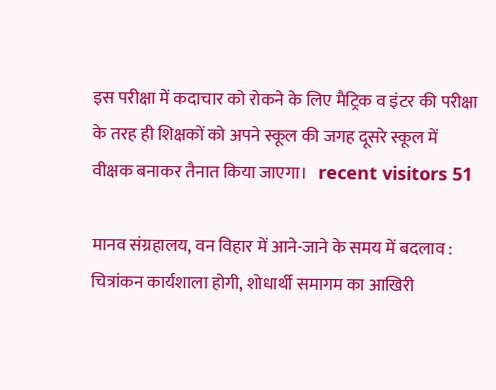इस परीक्षा में कदाचार को रोकने के लिए मैट्रिक व इंटर की परीक्षा के तरह ही शिक्षकों को अपने स्कूल की जगह दूसरे स्कूल में वीक्षक बनाकर तैनात किया जाएगा।   recent visitors 51

मानव संग्रहालय, वन विहार में आने-जाने के समय में बदलाव : चित्रांकन कार्यशाला होगी, शोधार्थी समागम का आखिरी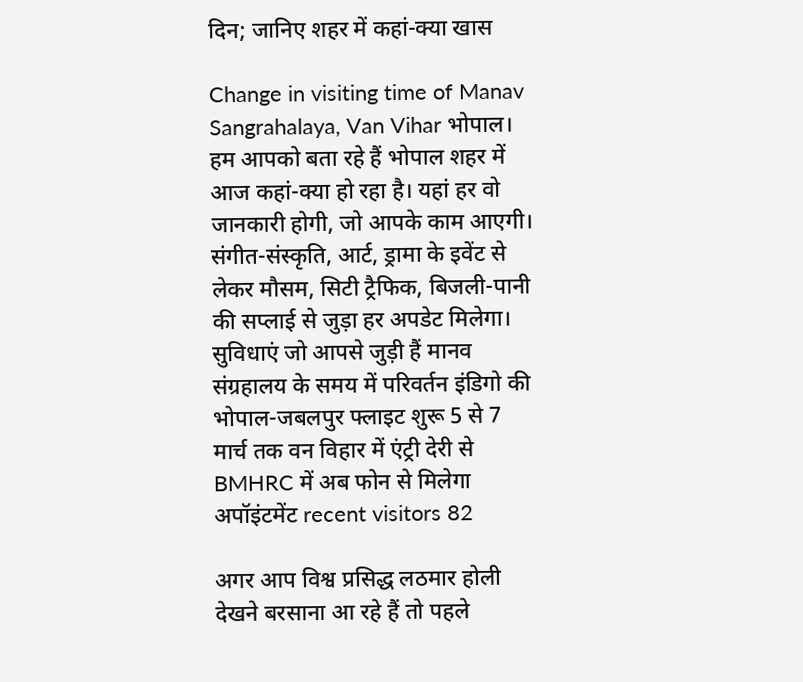दिन; जानिए शहर में कहां-क्या खास

Change in visiting time of Manav Sangrahalaya, Van Vihar भोपाल। हम आपको बता रहे हैं भोपाल शहर में आज कहां-क्या हो रहा है। यहां हर वो जानकारी होगी, जो आपके काम आएगी। संगीत-संस्कृति, आर्ट, ड्रामा के इवेंट से लेकर मौसम, सिटी ट्रैफिक, बिजली-पानी की सप्लाई से जुड़ा हर अपडेट मिलेगा। सुविधाएं जो आपसे जुड़ी हैं मानव संग्रहालय के समय में परिवर्तन इंडिगो की भोपाल-जबलपुर फ्लाइट शुरू 5 से 7 मार्च तक वन विहार में एंट्री देरी से BMHRC में अब फोन से मिलेगा अपॉइंटमेंट recent visitors 82

अगर आप विश्व प्रसिद्ध लठमार होली देखने बरसाना आ रहे हैं तो पहले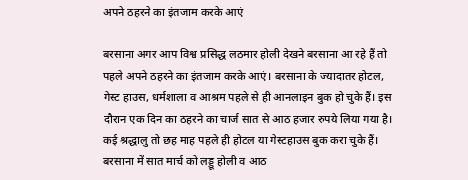अपने ठहरने का इंतजाम करके आएं

बरसाना अगर आप विश्व प्रसिद्ध लठमार होली देखने बरसाना आ रहे हैं तो पहले अपने ठहरने का इंतजाम करके आएं। बरसाना के ज्यादातर होटल, गेस्ट हाउस, धर्मशाला व आश्रम पहले से ही आनलाइन बुक हो चुके हैं। इस दौरान एक दिन का ठहरने का चार्ज सात से आठ हजार रुपये लिया गया है। कई श्रद्धालु तो छह माह पहले ही होटल या गेस्टहाउस बुक करा चुके हैं। बरसाना में सात मार्च को लड्डू होली व आठ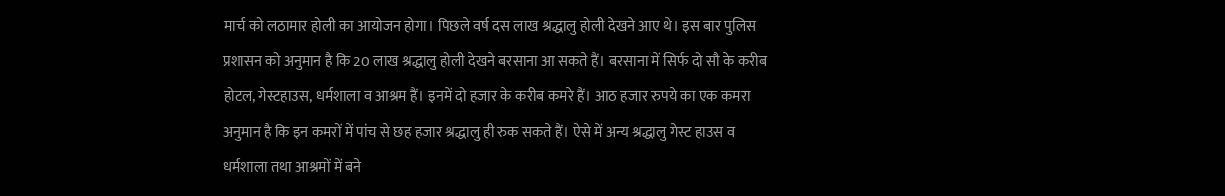मार्च को लठामार होली का आयोजन होगा। पिछले वर्ष दस लाख श्रद्धालु होली देखने आए थे। इस बार पुलिस प्रशासन को अनुमान है कि 20 लाख श्रद्धालु होली देखने बरसाना आ सकते हैं। बरसाना में सिर्फ दो सौ के करीब होटल, गेस्टहाउस, धर्मशाला व आश्रम हैं। इनमें दो हजार के करीब कमरे हैं। आठ हजार रुपये का एक कमरा अनुमान है कि इन कमरों में पांच से छह हजार श्रद्धालु ही रुक सकते हैं। ऐसे में अन्य श्रद्धालु गेस्ट हाउस व धर्मशाला तथा आश्रमों में बने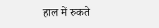हाल में रुकते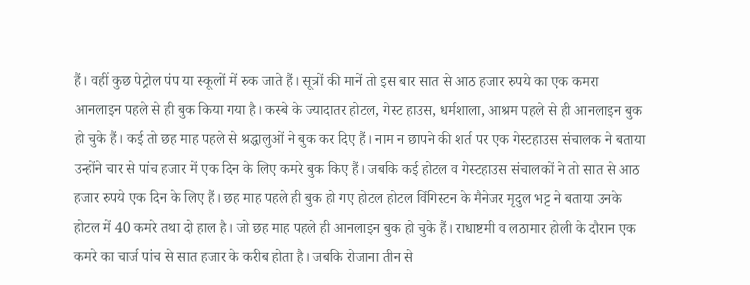हैं। वहीं कुछ पेट्रोल पंप या स्कूलों में रुक जाते हैं। सूत्रों की मानें तो इस बार सात से आठ हजार रुपये का एक कमरा आनलाइन पहले से ही बुक किया गया है। कस्बे के ज्यादातर होटल, गेस्ट हाउस, धर्मशाला, आश्रम पहले से ही आनलाइन बुक हो चुके हैं। कई तो छह माह पहले से श्रद्धालुओं ने बुक कर दिए हैं। नाम न छापने की शर्त पर एक गेस्टहाउस संचालक ने बताया उन्होंने चार से पांच हजार में एक दिन के लिए कमरे बुक किए हैं। जबकि कई होटल व गेस्टहाउस संचालकों ने तो सात से आठ हजार रुपये एक दिन के लिए हैं। छह माह पहले ही बुक हो गए होटल होटल विंगिस्टन के मैनेजर मृदुल भट्ट ने बताया उनके होटल में 40 कमरे तथा दो हाल है। जो छह माह पहले ही आनलाइन बुक हो चुके हैं। राधाष्टमी व लठामार होली के दौरान एक कमरे का चार्ज पांच से सात हजार के करीब होता है। जबकि रोजाना तीन से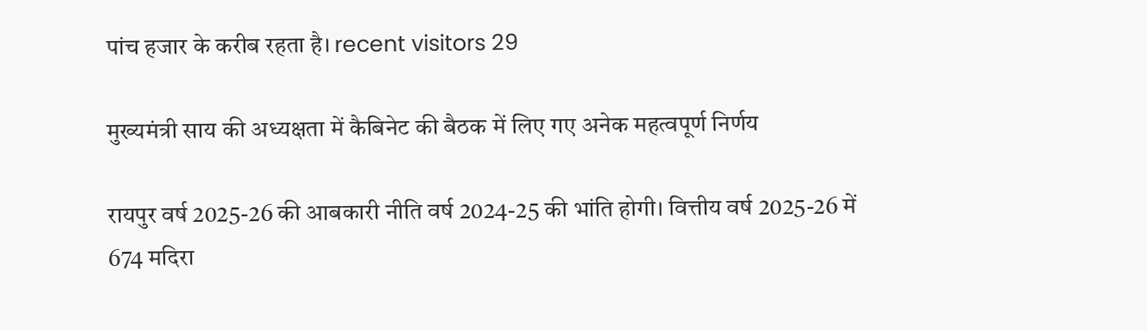पांच हजार के करीब रहता है। recent visitors 29

मुख्यमंत्री साय की अध्यक्षता में कैबिनेट की बैठक में लिए गए अनेक महत्वपूर्ण निर्णय

रायपुर वर्ष 2025-26 की आबकारी नीति वर्ष 2024-25 की भांति होगी। वित्तीय वर्ष 2025-26 में 674 मदिरा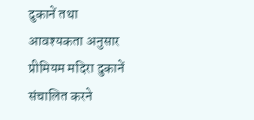दुकानें तथा आवश्यकता अनुसार प्रीमियम मदिरा दुकानें संचालित करने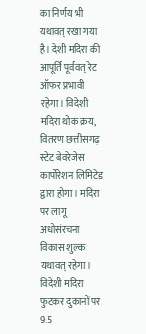का निर्णय भी यथावत् रखा गया है। देशी मदिरा की आपूर्ति पूर्ववत् रेट ऑफर प्रभावी रहेगा। विदेशी मदिरा थोक क्रय, वितरण छत्तीसगढ़ स्टेट बेवरेजेस कार्पोरेशन लिमिटेड द्वारा होगा। मदिरा पर लागू अधोसंरचना विकास शुल्क यथावत् रहेगा। विदेशी मदिरा फुटकर दुकानों पर 9.5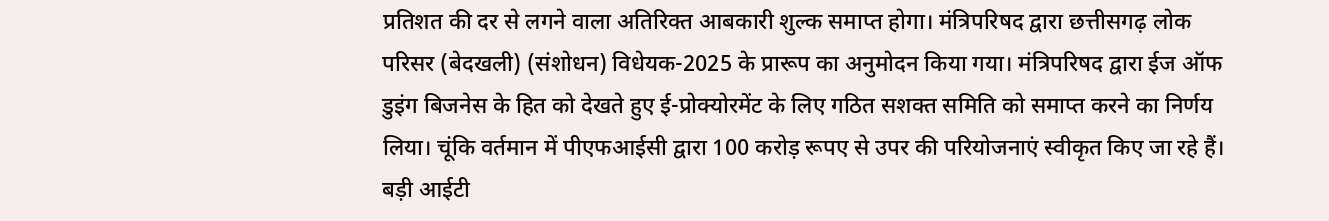प्रतिशत की दर से लगने वाला अतिरिक्त आबकारी शुल्क समाप्त होगा। मंत्रिपरिषद द्वारा छत्तीसगढ़ लोक परिसर (बेदखली) (संशोधन) विधेयक-2025 के प्रारूप का अनुमोदन किया गया। मंत्रिपरिषद द्वारा ईज ऑफ डुइंग बिजनेस के हित को देखते हुए ई-प्रोक्योरमेंट के लिए गठित सशक्त समिति को समाप्त करने का निर्णय लिया। चूंकि वर्तमान में पीएफआईसी द्वारा 100 करोड़ रूपए से उपर की परियोजनाएं स्वीकृत किए जा रहे हैं। बड़ी आईटी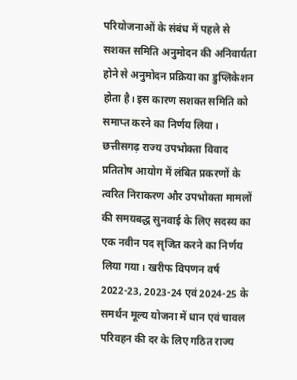परियोजनाओं के संबंध में पहले से सशक्त समिति अनुमोदन की अनिवार्यता होने से अनुमोदन प्रक्रिया का डुप्लिकेशन होता है। इस कारण सशक्त समिति को समाप्त करने का निर्णय लिया। छत्तीसगढ़ राज्य उपभोक्ता विवाद प्रतितोष आयोग में लंबित प्रकरणों के त्वरित निराकरण और उपभोक्ता मामलों की समयबद्ध सुनवाई के लिए सदस्य का एक नवीन पद सृजित करने का निर्णय लिया गया। खरीफ विपणन वर्ष 2022-23, 2023-24 एवं 2024-25 के समर्थन मूल्य योजना में धान एवं चावल परिवहन की दर के लिए गठित राज्य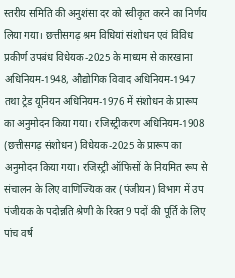स्तरीय समिति की अनुशंसा दर को स्वीकृत करने का निर्णय लिया गया। छत्तीसगढ़ श्रम विधियां संशोधन एवं विविध प्रकीर्ण उपबंध विधेयक-2025 के माध्यम से कारखाना अधिनियम-1948, औद्योगिक विवाद अधिनियम-1947 तथा ट्रेड यूनियन अधिनियम-1976 में संशोधन के प्रारूप का अनुमोदन किया गया। रजिस्ट्रीकरण अधिनियम-1908 (छत्तीसगढ़ संशोधन) विधेयक-2025 के प्रारूप का अनुमोदन किया गया। रजिस्ट्री ऑफिसों के नियमित रूप से संचालन के लिए वाणिज्यिक कर (पंजीयन) विभाग में उप पंजीयक के पदोन्नति श्रेणी के रिक्त 9 पदों की पूर्ति के लिए पांच वर्ष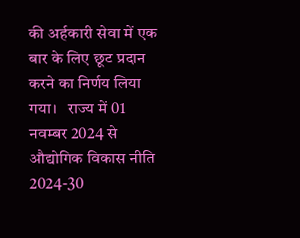की अर्हकारी सेवा में एक बार के लिए छूट प्रदान करने का निर्णय लिया गया।   राज्य में 01 नवम्बर 2024 से औद्योगिक विकास नीति 2024-30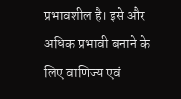प्रभावशील है। इसे और अधिक प्रभावी बनाने के लिए वाणिज्य एवं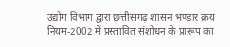उद्योग विभाग द्वारा छत्तीसगढ़ शासन भण्डार क्रय नियम-2002 में प्रस्तावित संशोधन के प्रारूप का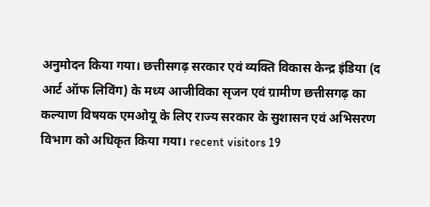अनुमोदन किया गया। छत्तीसगढ़ सरकार एवं व्यक्ति विकास केन्द्र इंडिया (द आर्ट ऑफ लिविंग) के मध्य आजीविका सृजन एवं ग्रामीण छत्तीसगढ़ का कल्याण विषयक एमओयू के लिए राज्य सरकार के सुशासन एवं अभिसरण विभाग को अधिकृत किया गया। recent visitors 19